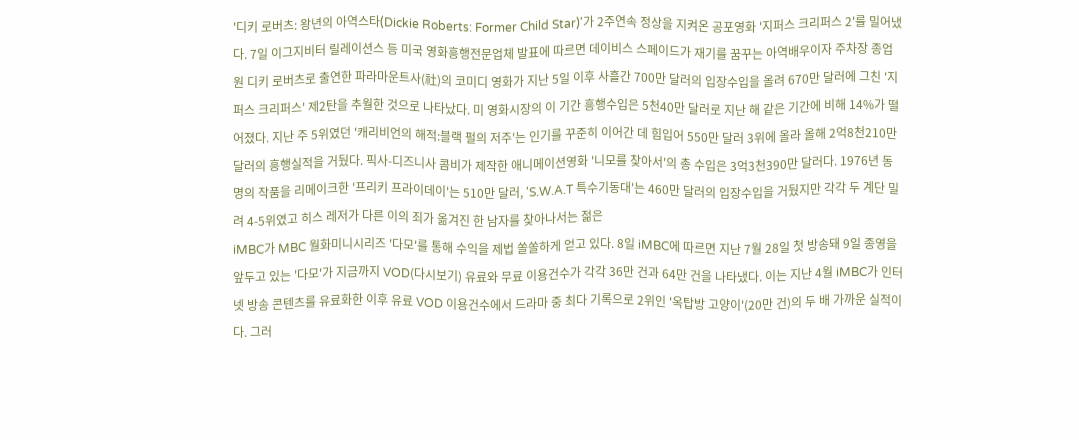'디키 로버츠: 왕년의 아역스타(Dickie Roberts: Former Child Star)'가 2주연속 정상을 지켜온 공포영화 '지퍼스 크리퍼스 2'를 밀어냈다. 7일 이그지비터 릴레이션스 등 미국 영화흥행전문업체 발표에 따르면 데이비스 스페이드가 재기를 꿈꾸는 아역배우이자 주차장 종업원 디키 로버츠로 출연한 파라마운트사(社)의 코미디 영화가 지난 5일 이후 사흘간 700만 달러의 입장수입을 올려 670만 달러에 그친 '지퍼스 크리퍼스' 제2탄을 추월한 것으로 나타났다. 미 영화시장의 이 기간 흥행수입은 5천40만 달러로 지난 해 같은 기간에 비해 14%가 떨어졌다. 지난 주 5위였던 '캐리비언의 해적:블랙 펄의 저주'는 인기를 꾸준히 이어간 데 힘입어 550만 달러 3위에 올라 올해 2억8천210만 달러의 흥행실적을 거뒀다. 픽사-디즈니사 콤비가 제작한 애니메이션영화 '니모를 찾아서'의 총 수입은 3억3천390만 달러다. 1976년 동명의 작품을 리메이크한 '프리키 프라이데이'는 510만 달러, 'S.W.A.T 특수기동대'는 460만 달러의 입장수입을 거뒀지만 각각 두 계단 밀려 4-5위였고 히스 레저가 다른 이의 죄가 옮겨진 한 남자를 찾아나서는 젊은
iMBC가 MBC 월화미니시리즈 '다모'를 통해 수익을 제법 쏠쏠하게 얻고 있다. 8일 iMBC에 따르면 지난 7월 28일 첫 방송돼 9일 종영을 앞두고 있는 '다모'가 지금까지 VOD(다시보기) 유료와 무료 이용건수가 각각 36만 건과 64만 건을 나타냈다. 이는 지난 4월 iMBC가 인터넷 방송 콘텐츠를 유료화한 이후 유료 VOD 이용건수에서 드라마 중 최다 기록으로 2위인 '옥탑방 고양이'(20만 건)의 두 배 가까운 실적이다. 그러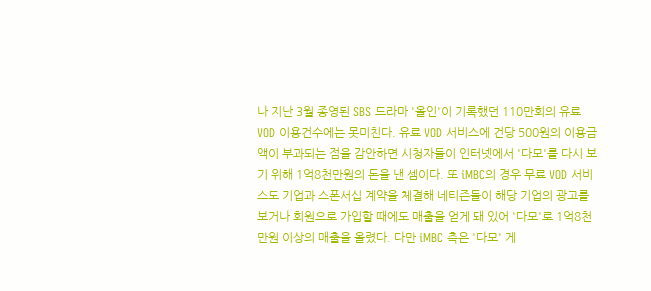나 지난 3월 종영된 SBS 드라마 '올인'이 기록했던 110만회의 유료 VOD 이용건수에는 못미친다. 유료 VOD 서비스에 건당 500원의 이용금액이 부과되는 점을 감안하면 시청자들이 인터넷에서 '다모'를 다시 보기 위해 1억8천만원의 돈을 낸 셈이다. 또 iMBC의 경우 무료 VOD 서비스도 기업과 스폰서십 계약을 체결해 네티즌들이 해당 기업의 광고를 보거나 회원으로 가입할 때에도 매출을 얻게 돼 있어 '다모'로 1억8천만원 이상의 매출을 올렸다. 다만 iMBC 측은 '다모' 게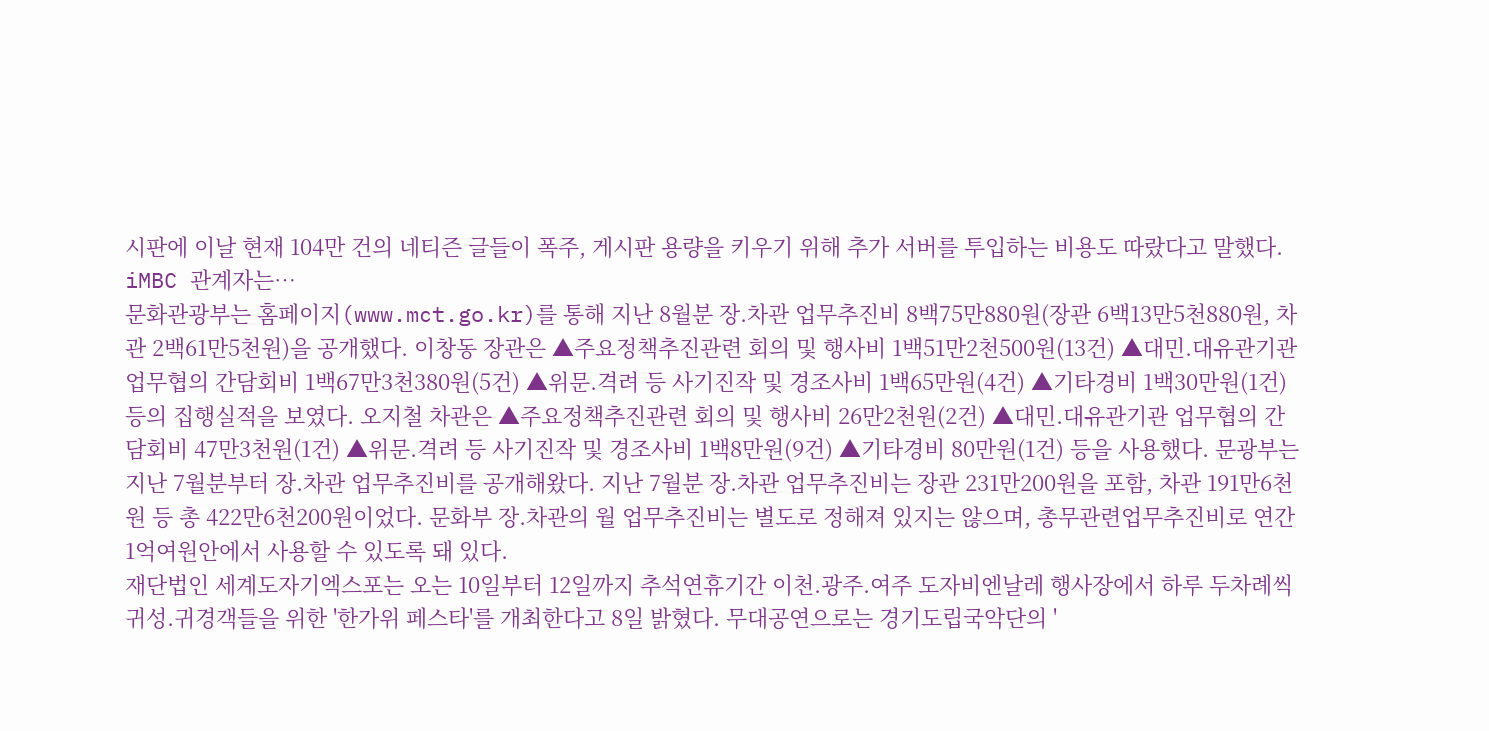시판에 이날 현재 104만 건의 네티즌 글들이 폭주, 게시판 용량을 키우기 위해 추가 서버를 투입하는 비용도 따랐다고 말했다. iMBC 관계자는…
문화관광부는 홈페이지(www.mct.go.kr)를 통해 지난 8월분 장.차관 업무추진비 8백75만880원(장관 6백13만5천880원, 차관 2백61만5천원)을 공개했다. 이창동 장관은 ▲주요정책추진관련 회의 및 행사비 1백51만2천500원(13건) ▲대민.대유관기관 업무협의 간담회비 1백67만3천380원(5건) ▲위문.격려 등 사기진작 및 경조사비 1백65만원(4건) ▲기타경비 1백30만원(1건) 등의 집행실적을 보였다. 오지철 차관은 ▲주요정책추진관련 회의 및 행사비 26만2천원(2건) ▲대민.대유관기관 업무협의 간담회비 47만3천원(1건) ▲위문.격려 등 사기진작 및 경조사비 1백8만원(9건) ▲기타경비 80만원(1건) 등을 사용했다. 문광부는 지난 7월분부터 장.차관 업무추진비를 공개해왔다. 지난 7월분 장.차관 업무추진비는 장관 231만200원을 포함, 차관 191만6천원 등 총 422만6천200원이었다. 문화부 장.차관의 월 업무추진비는 별도로 정해져 있지는 않으며, 총무관련업무추진비로 연간 1억여원안에서 사용할 수 있도록 돼 있다.
재단법인 세계도자기엑스포는 오는 10일부터 12일까지 추석연휴기간 이천.광주.여주 도자비엔날레 행사장에서 하루 두차례씩 귀성.귀경객들을 위한 '한가위 페스타'를 개최한다고 8일 밝혔다. 무대공연으로는 경기도립국악단의 '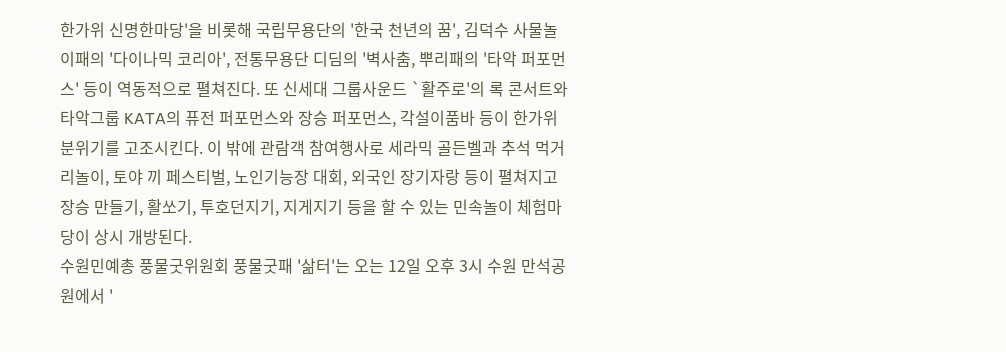한가위 신명한마당'을 비롯해 국립무용단의 '한국 천년의 꿈', 김덕수 사물놀이패의 '다이나믹 코리아', 전통무용단 디딤의 '벽사춤, 뿌리패의 '타악 퍼포먼스' 등이 역동적으로 펼쳐진다. 또 신세대 그룹사운드 `활주로'의 록 콘서트와 타악그룹 KATA의 퓨전 퍼포먼스와 장승 퍼포먼스, 각설이품바 등이 한가위 분위기를 고조시킨다. 이 밖에 관람객 참여행사로 세라믹 골든벨과 추석 먹거리놀이, 토야 끼 페스티벌, 노인기능장 대회, 외국인 장기자랑 등이 펼쳐지고 장승 만들기, 활쏘기, 투호던지기, 지게지기 등을 할 수 있는 민속놀이 체험마당이 상시 개방된다.
수원민예총 풍물굿위원회 풍물굿패 '삶터'는 오는 12일 오후 3시 수원 만석공원에서 '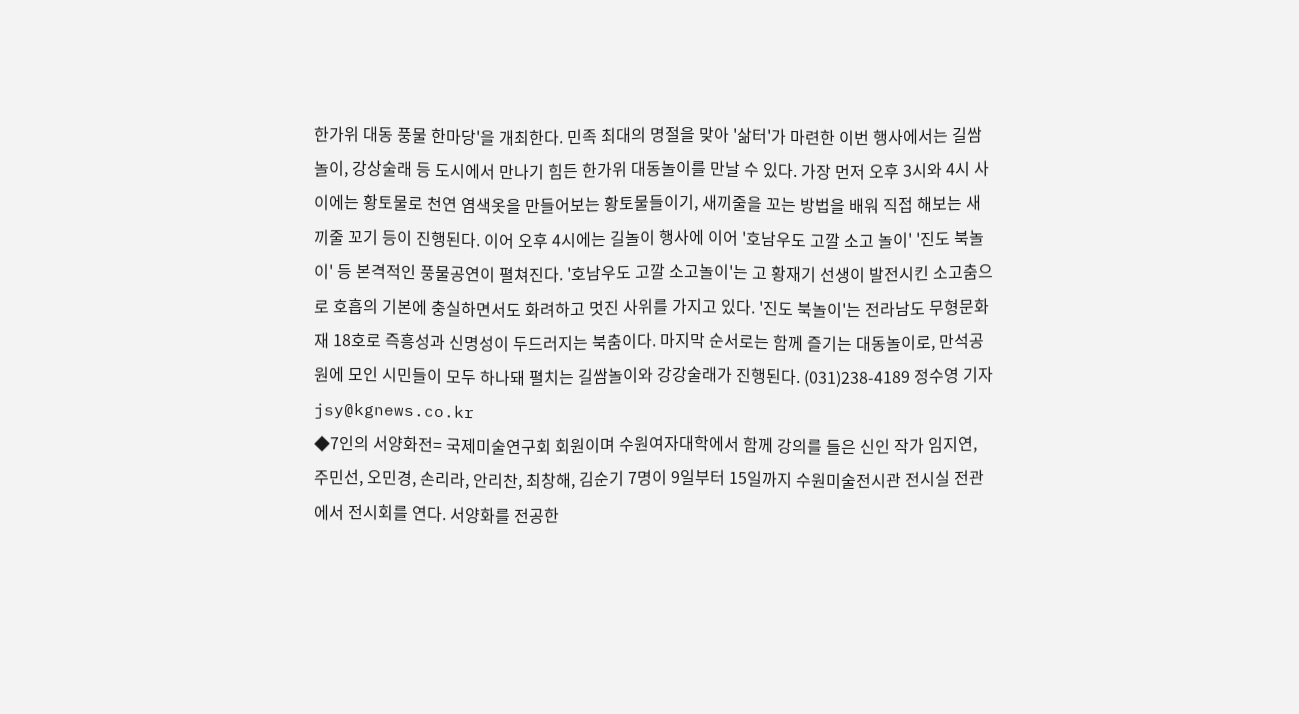한가위 대동 풍물 한마당'을 개최한다. 민족 최대의 명절을 맞아 '삶터'가 마련한 이번 행사에서는 길쌈놀이, 강상술래 등 도시에서 만나기 힘든 한가위 대동놀이를 만날 수 있다. 가장 먼저 오후 3시와 4시 사이에는 황토물로 천연 염색옷을 만들어보는 황토물들이기, 새끼줄을 꼬는 방법을 배워 직접 해보는 새끼줄 꼬기 등이 진행된다. 이어 오후 4시에는 길놀이 행사에 이어 '호남우도 고깔 소고 놀이' '진도 북놀이' 등 본격적인 풍물공연이 펼쳐진다. '호남우도 고깔 소고놀이'는 고 황재기 선생이 발전시킨 소고춤으로 호흡의 기본에 충실하면서도 화려하고 멋진 사위를 가지고 있다. '진도 북놀이'는 전라남도 무형문화재 18호로 즉흥성과 신명성이 두드러지는 북춤이다. 마지막 순서로는 함께 즐기는 대동놀이로, 만석공원에 모인 시민들이 모두 하나돼 펼치는 길쌈놀이와 강강술래가 진행된다. (031)238-4189 정수영 기자 jsy@kgnews.co.kr
◆7인의 서양화전= 국제미술연구회 회원이며 수원여자대학에서 함께 강의를 들은 신인 작가 임지연, 주민선, 오민경, 손리라, 안리찬, 최창해, 김순기 7명이 9일부터 15일까지 수원미술전시관 전시실 전관에서 전시회를 연다. 서양화를 전공한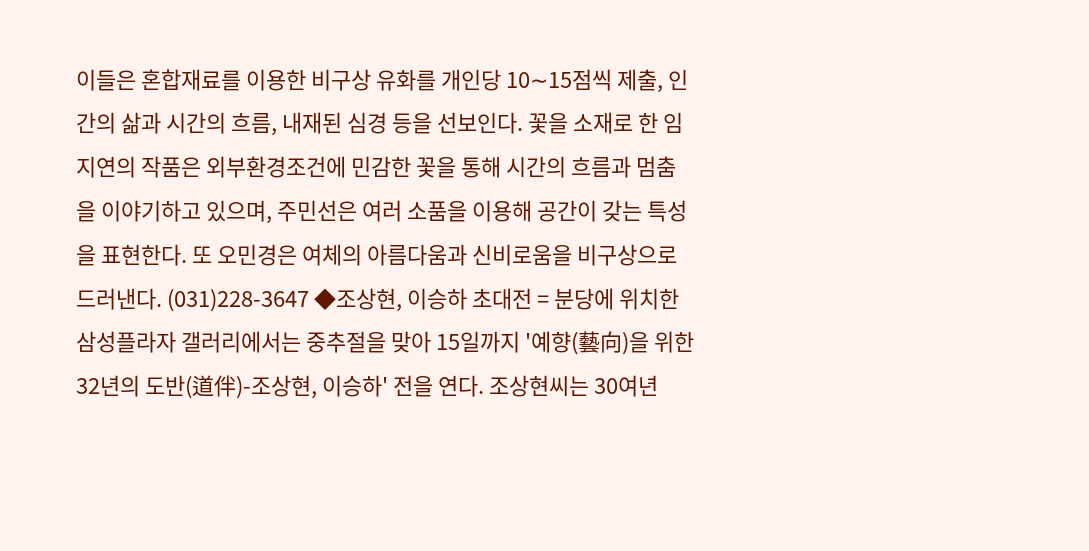이들은 혼합재료를 이용한 비구상 유화를 개인당 10∼15점씩 제출, 인간의 삶과 시간의 흐름, 내재된 심경 등을 선보인다. 꽃을 소재로 한 임지연의 작품은 외부환경조건에 민감한 꽃을 통해 시간의 흐름과 멈춤을 이야기하고 있으며, 주민선은 여러 소품을 이용해 공간이 갖는 특성을 표현한다. 또 오민경은 여체의 아름다움과 신비로움을 비구상으로 드러낸다. (031)228-3647 ◆조상현, 이승하 초대전 = 분당에 위치한 삼성플라자 갤러리에서는 중추절을 맞아 15일까지 '예향(藝向)을 위한 32년의 도반(道伴)-조상현, 이승하' 전을 연다. 조상현씨는 30여년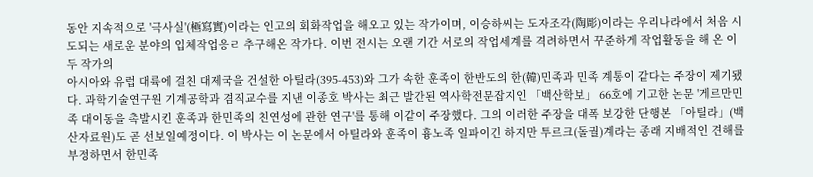동안 지속적으로 '극사실'(極寫實)이라는 인고의 회화작업을 해오고 있는 작가이며, 이승하씨는 도자조각(陶彫)이라는 우리나라에서 처음 시도되는 새로운 분야의 입체작업응ㄹ 추구해온 작가다. 이번 전시는 오랜 기간 서로의 작업세계를 격려하면서 꾸준하게 작업활동을 해 온 이 두 작가의
아시아와 유럽 대륙에 걸친 대제국을 건설한 아틸라(395-453)와 그가 속한 훈족이 한반도의 한(韓)민족과 민족 계통이 같다는 주장이 제기됐다. 과학기술연구원 기계공학과 겸직교수를 지낸 이종호 박사는 최근 발간된 역사학전문잡지인 「백산학보」 66호에 기고한 논문 '게르만민족 대이동을 촉발시킨 훈족과 한민족의 친연성에 관한 연구'를 통해 이같이 주장했다. 그의 이러한 주장을 대폭 보강한 단행본 「아틸라」(백산자료원)도 곧 선보일예정이다. 이 박사는 이 논문에서 아틸라와 훈족이 흉노족 일파이긴 하지만 투르크(돌궐)계라는 종래 지배적인 견해를 부정하면서 한민족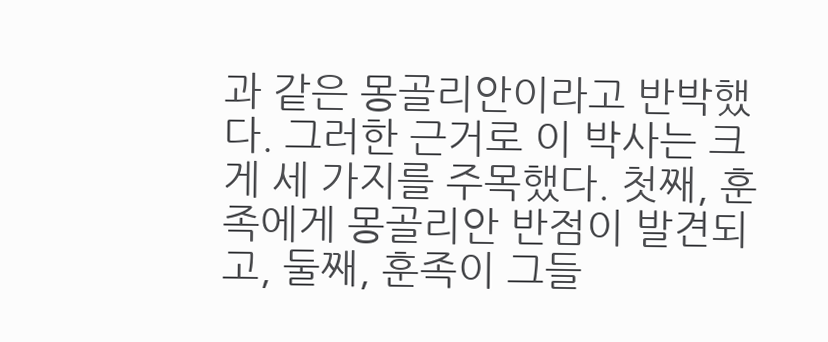과 같은 몽골리안이라고 반박했다. 그러한 근거로 이 박사는 크게 세 가지를 주목했다. 첫째, 훈족에게 몽골리안 반점이 발견되고, 둘째, 훈족이 그들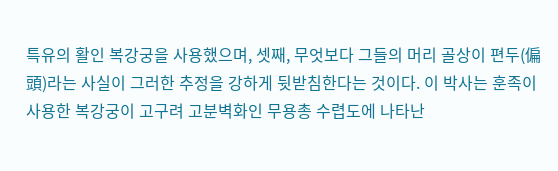특유의 활인 복강궁을 사용했으며, 셋째, 무엇보다 그들의 머리 골상이 편두(偏頭)라는 사실이 그러한 추정을 강하게 뒷받침한다는 것이다. 이 박사는 훈족이 사용한 복강궁이 고구려 고분벽화인 무용총 수렵도에 나타난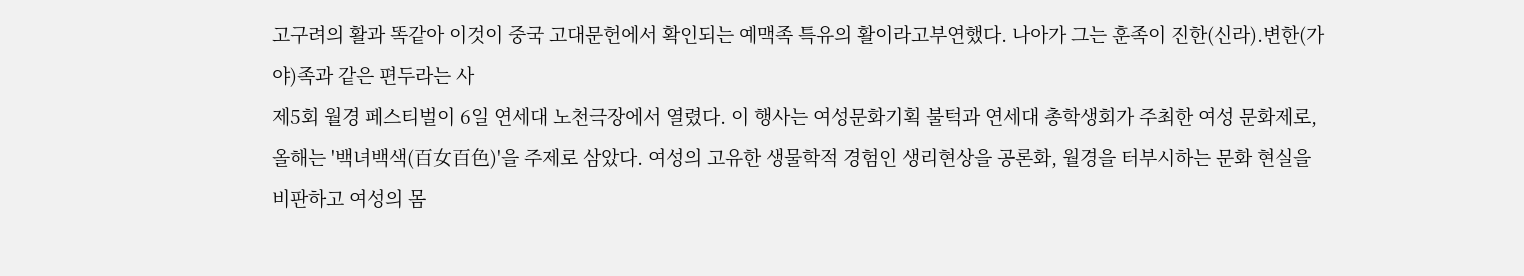고구려의 활과 똑같아 이것이 중국 고대문헌에서 확인되는 예맥족 특유의 활이라고부연했다. 나아가 그는 훈족이 진한(신라).변한(가야)족과 같은 편두라는 사
제5회 월경 페스티벌이 6일 연세대 노천극장에서 열렸다. 이 행사는 여성문화기획 불턱과 연세대 총학생회가 주최한 여성 문화제로, 올해는 '백녀백색(百女百色)'을 주제로 삼았다. 여성의 고유한 생물학적 경험인 생리현상을 공론화, 월경을 터부시하는 문화 현실을 비판하고 여성의 몸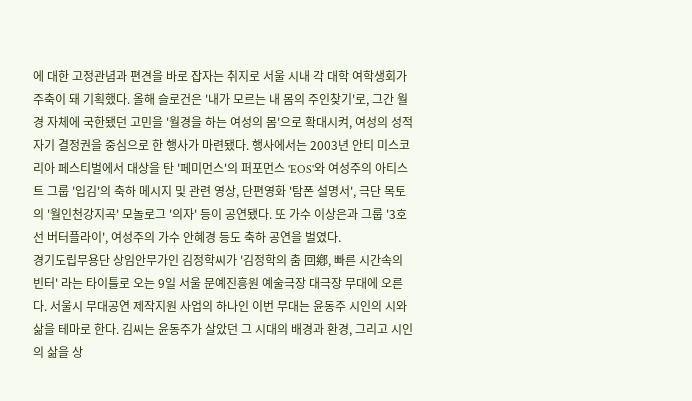에 대한 고정관념과 편견을 바로 잡자는 취지로 서울 시내 각 대학 여학생회가 주축이 돼 기획했다. 올해 슬로건은 '내가 모르는 내 몸의 주인찾기'로, 그간 월경 자체에 국한됐던 고민을 '월경을 하는 여성의 몸'으로 확대시켜, 여성의 성적 자기 결정권을 중심으로 한 행사가 마련됐다. 행사에서는 2003년 안티 미스코리아 페스티벌에서 대상을 탄 '페미먼스'의 퍼포먼스 'EOS'와 여성주의 아티스트 그룹 '입김'의 축하 메시지 및 관련 영상, 단편영화 '탐폰 설명서', 극단 목토의 '월인천강지곡' 모놀로그 '의자' 등이 공연됐다. 또 가수 이상은과 그룹 '3호선 버터플라이', 여성주의 가수 안혜경 등도 축하 공연을 벌였다.
경기도립무용단 상임안무가인 김정학씨가 '김정학의 춤 回鄕, 빠른 시간속의 빈터' 라는 타이틀로 오는 9일 서울 문예진흥원 예술극장 대극장 무대에 오른다. 서울시 무대공연 제작지원 사업의 하나인 이번 무대는 윤동주 시인의 시와 삶을 테마로 한다. 김씨는 윤동주가 살았던 그 시대의 배경과 환경, 그리고 시인의 삶을 상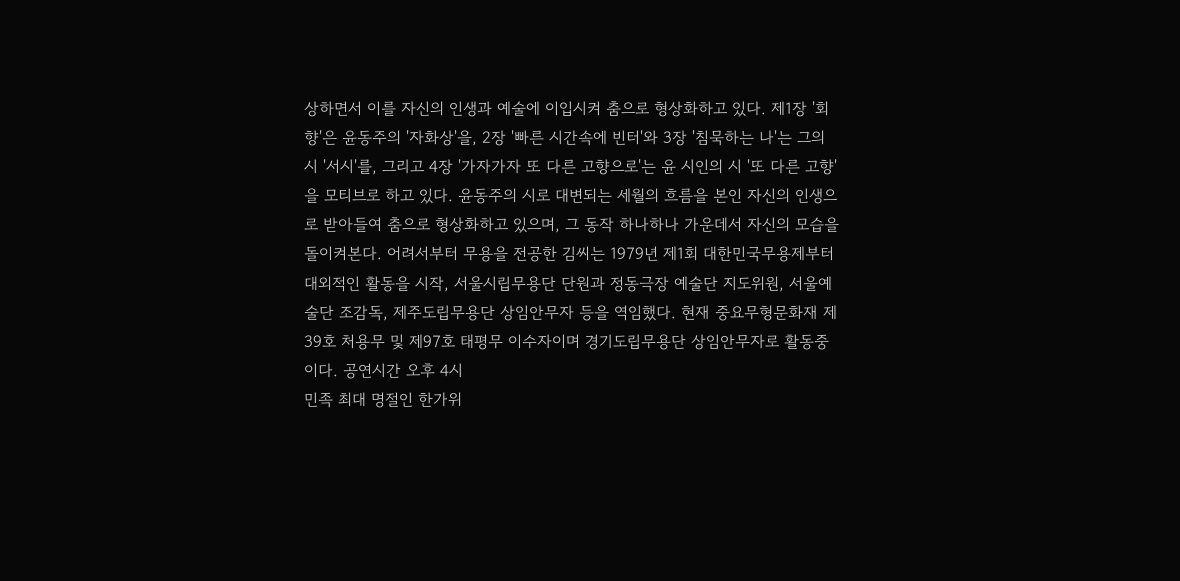상하면서 이를 자신의 인생과 예술에 이입시켜 춤으로 형상화하고 있다. 제1장 '회향'은 윤동주의 '자화상'을, 2장 '빠른 시간속에 빈터'와 3장 '침묵하는 나'는 그의 시 '서시'를, 그리고 4장 '가자가자 또 다른 고향으로'는 윤 시인의 시 '또 다른 고향'을 모티브로 하고 있다. 윤동주의 시로 대변되는 세월의 흐름을 본인 자신의 인생으로 받아들여 춤으로 형상화하고 있으며, 그 동작 하나하나 가운데서 자신의 모습을 돌이켜본다. 어려서부터 무용을 전공한 김씨는 1979년 제1회 대한민국무용제부터 대외적인 활동을 시작, 서울시립무용단 단원과 정동극장 예술단 지도위원, 서울예술단 조감독, 제주도립무용단 상임안무자 등을 역임했다. 현재 중요무형문화재 제39호 처용무 및 제97호 태평무 이수자이며 경기도립무용단 상임안무자로 활동중이다. 공연시간 오후 4시
민족 최대 명절인 한가위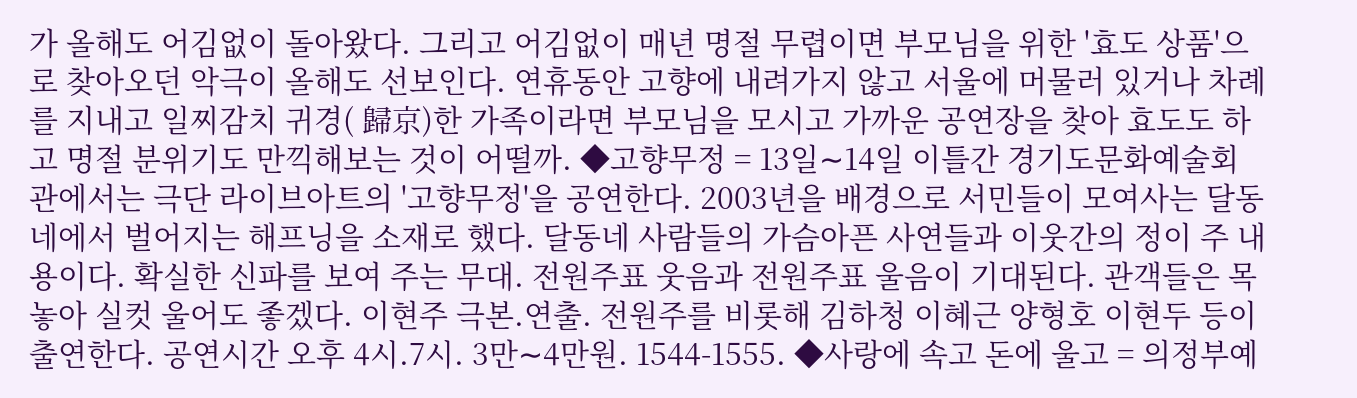가 올해도 어김없이 돌아왔다. 그리고 어김없이 매년 명절 무렵이면 부모님을 위한 '효도 상품'으로 찾아오던 악극이 올해도 선보인다. 연휴동안 고향에 내려가지 않고 서울에 머물러 있거나 차례를 지내고 일찌감치 귀경( 歸京)한 가족이라면 부모님을 모시고 가까운 공연장을 찾아 효도도 하고 명절 분위기도 만끽해보는 것이 어떨까. ◆고향무정 = 13일∼14일 이틀간 경기도문화예술회관에서는 극단 라이브아트의 '고향무정'을 공연한다. 2003년을 배경으로 서민들이 모여사는 달동네에서 벌어지는 해프닝을 소재로 했다. 달동네 사람들의 가슴아픈 사연들과 이웃간의 정이 주 내용이다. 확실한 신파를 보여 주는 무대. 전원주표 웃음과 전원주표 울음이 기대된다. 관객들은 목놓아 실컷 울어도 좋겠다. 이현주 극본.연출. 전원주를 비롯해 김하청 이혜근 양형호 이현두 등이 출연한다. 공연시간 오후 4시.7시. 3만∼4만원. 1544-1555. ◆사랑에 속고 돈에 울고 = 의정부예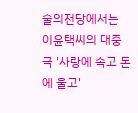술의전당에서는 이윤택씨의 대중극 '사랑에 속고 돈에 울고'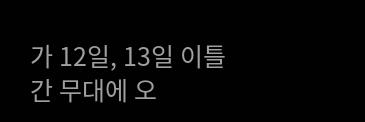가 12일, 13일 이틀간 무대에 오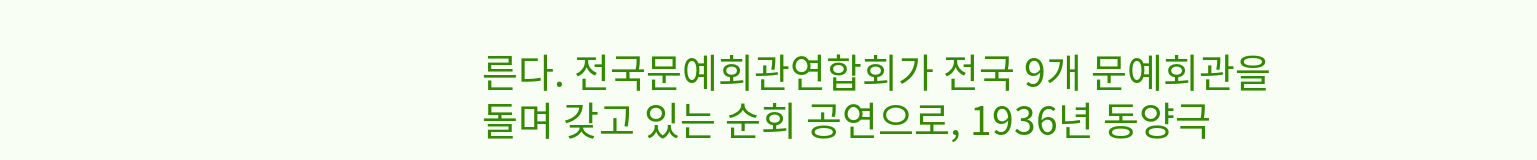른다. 전국문예회관연합회가 전국 9개 문예회관을 돌며 갖고 있는 순회 공연으로, 1936년 동양극